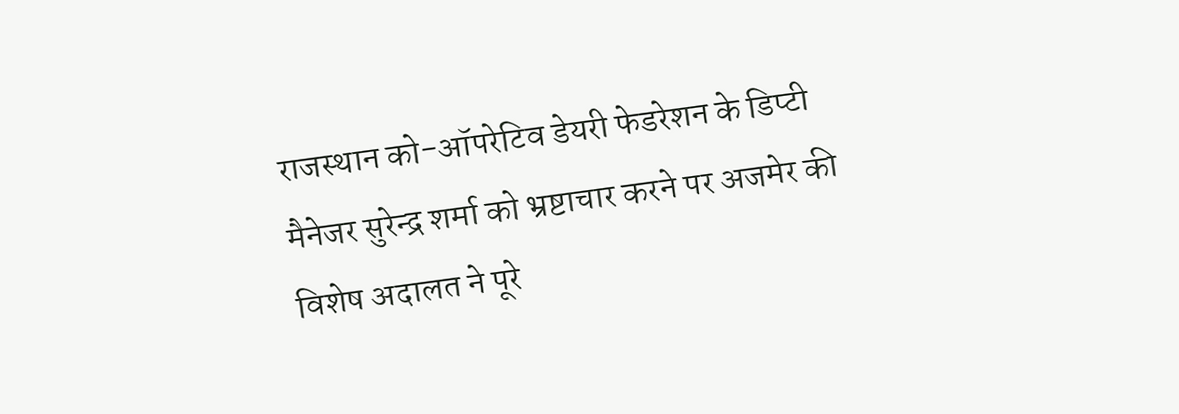राजस्थान को-ऑपरेटिव डेयरी फेडरेशन के डिप्टी मैनेजर सुरेन्द्र शर्मा को भ्रष्टाचार करने पर अजमेर की विशेष अदालत ने पूरे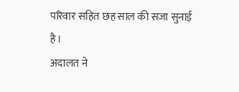परिवार सहित छह साल की सजा सुनाई है।
अदालत ने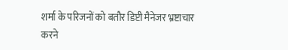शर्मा के परिजनों को बतौर डिप्टी मैनेजर भ्रष्टाचार करने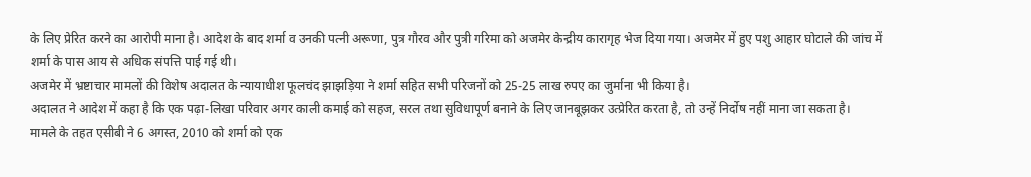के लिए प्रेरित करने का आरोपी माना है। आदेश के बाद शर्मा व उनकी पत्नी अरूणा, पुत्र गौरव और पुत्री गरिमा को अजमेर केन्द्रीय कारागृह भेज दिया गया। अजमेर में हुए पशु आहार घोटाले की जांच में शर्मा के पास आय से अधिक संपत्ति पाई गई थी।
अजमेर में भ्रष्टाचार मामलों की विशेष अदालत के न्यायाधीश फूलचंद झाझड़िया ने शर्मा सहित सभी परिजनों को 25-25 लाख रुपए का जुर्माना भी किया है।
अदालत ने आदेश में कहा है कि एक पढ़ा-लिखा परिवार अगर काली कमाई को सहज, सरल तथा सुविधापूर्ण बनाने के लिए जानबूझकर उत्प्रेरित करता है, तो उन्हें निर्दोष नहीं माना जा सकता है।
मामले के तहत एसीबी ने 6 अगस्त, 2010 को शर्मा को एक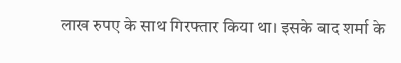लाख रुपए के साथ गिरफ्तार किया था। इसके बाद शर्मा के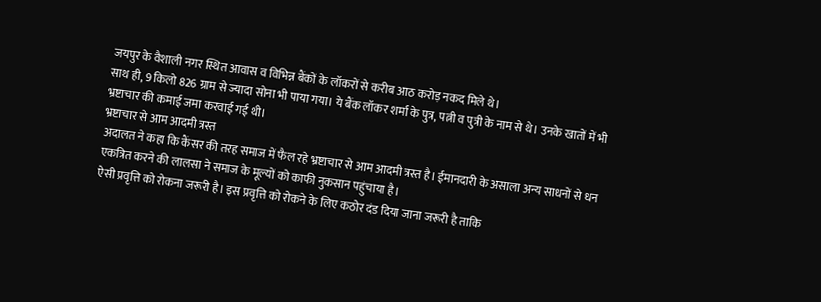जयपुर के वैशाली नगर स्थित आवास व विभिन्न बैंकों के लॉकरों से करीब आठ करोड़ नकद मिले थे।
साथ ही, 9 किलो 826 ग्राम से ज्यादा सोना भी पाया गया। ये बैंक लॉकर शर्मा के पुत्र, पत्नी व पुत्री के नाम से थे। उनके खातों में भी भ्रष्टाचार की कमाई जमा करवाई गई थी।
भ्रष्टाचार से आम आदमी त्रस्त
अदालत ने कहा कि कैंसर की तरह समाज में फैल रहे भ्रष्टाचार से आम आदमी त्रस्त है। ईमानदारी के असाला अन्य साधनों से धन एकत्रित करने की लालसा ने समाज के मूल्यों को काफी नुकसान पहुंचाया है।
ऐसी प्रवृत्ति को रोकना जरूरी है। इस प्रवृत्ति को रोकने के लिए कठोर दंड दिया जाना जरूरी है ताकि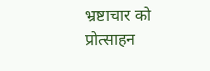भ्रष्टाचार को प्रोत्साहन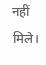नहीं मिले।